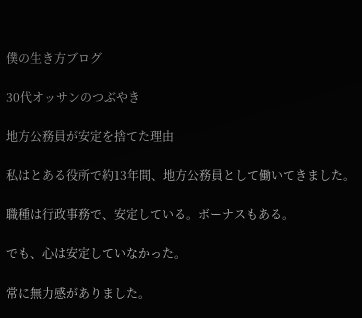僕の生き方ブログ

30代オッサンのつぶやき

地方公務員が安定を捨てた理由

私はとある役所で約13年間、地方公務員として働いてきました。

職種は行政事務で、安定している。ボーナスもある。

でも、心は安定していなかった。

常に無力感がありました。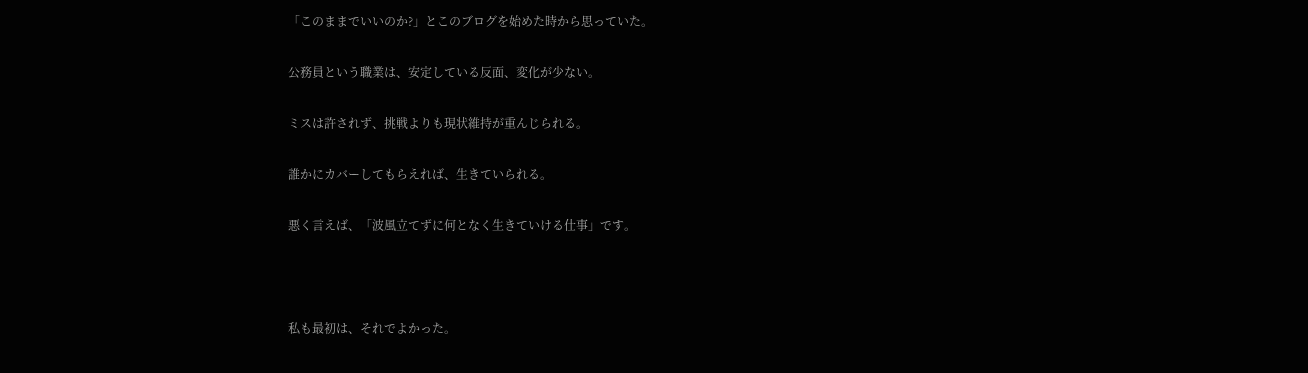「このままでいいのか?」とこのブログを始めた時から思っていた。

公務員という職業は、安定している反面、変化が少ない。

ミスは許されず、挑戦よりも現状維持が重んじられる。

誰かにカバーしてもらえれば、生きていられる。

悪く言えば、「波風立てずに何となく生きていける仕事」です。



私も最初は、それでよかった。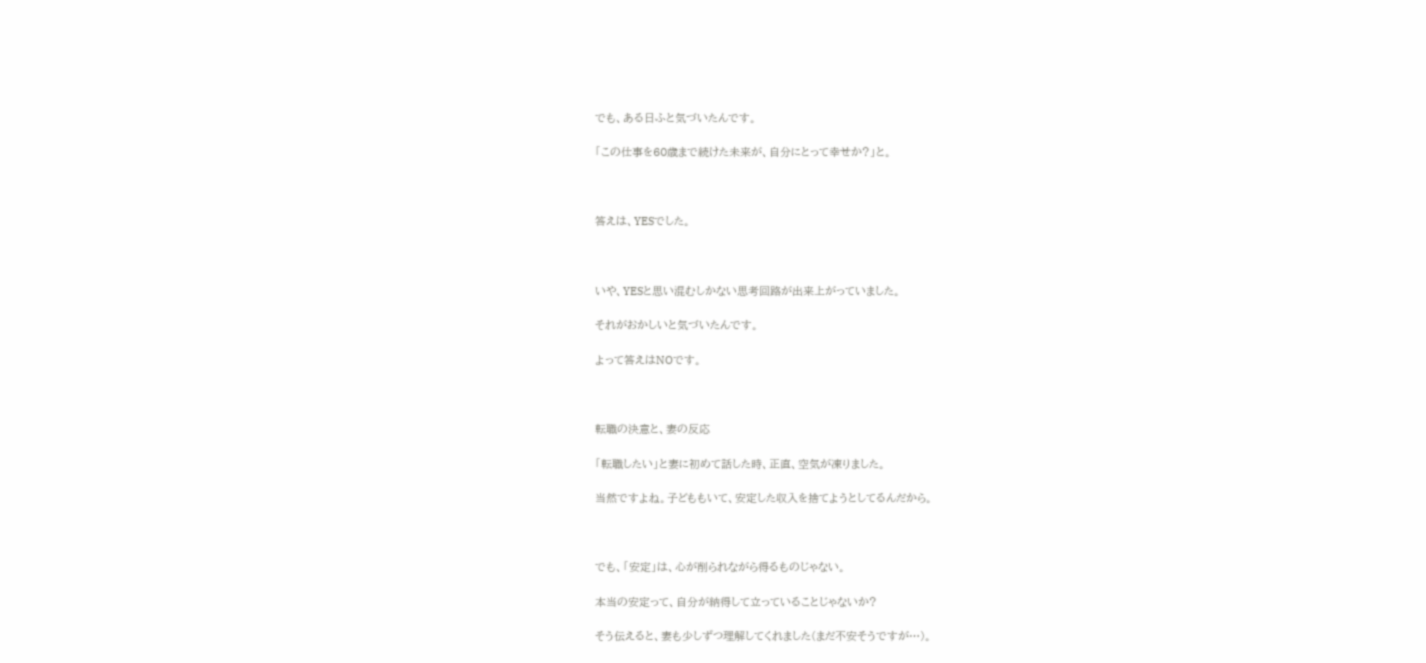でも、ある日ふと気づいたんです。

「この仕事を60歳まで続けた未来が、自分にとって幸せか?」と。



答えは、YESでした。



いや、YESと思い混むしかない思考回路が出来上がっていました。

それがおかしいと気づいたんです。

よって答えはNOです。



転職の決意と、妻の反応

「転職したい」と妻に初めて話した時、正直、空気が凍りました。

当然ですよね。子どももいて、安定した収入を捨てようとしてるんだから。



でも、「安定」は、心が削られながら得るものじゃない。

本当の安定って、自分が納得して立っていることじゃないか?

そう伝えると、妻も少しずつ理解してくれました(まだ不安そうですが…)。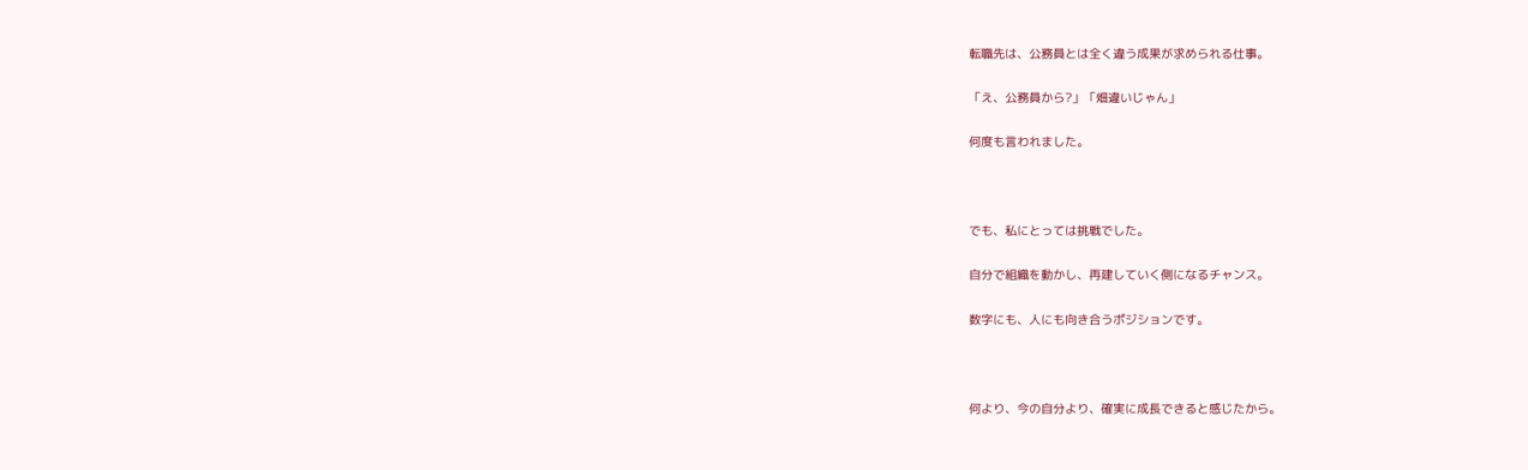転職先は、公務員とは全く違う成果が求められる仕事。

「え、公務員から?」「畑違いじゃん」

何度も言われました。



でも、私にとっては挑戦でした。

自分で組織を動かし、再建していく側になるチャンス。

数字にも、人にも向き合うポジションです。



何より、今の自分より、確実に成長できると感じたから。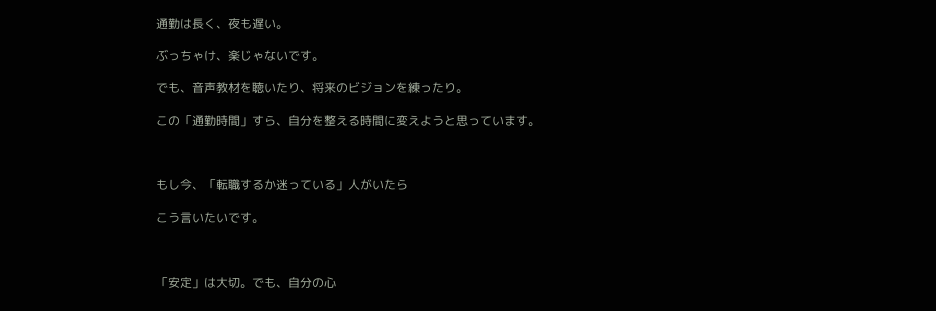通勤は長く、夜も遅い。

ぶっちゃけ、楽じゃないです。

でも、音声教材を聴いたり、将来のビジョンを練ったり。

この「通勤時間」すら、自分を整える時間に変えようと思っています。



もし今、「転職するか迷っている」人がいたら

こう言いたいです。



「安定」は大切。でも、自分の心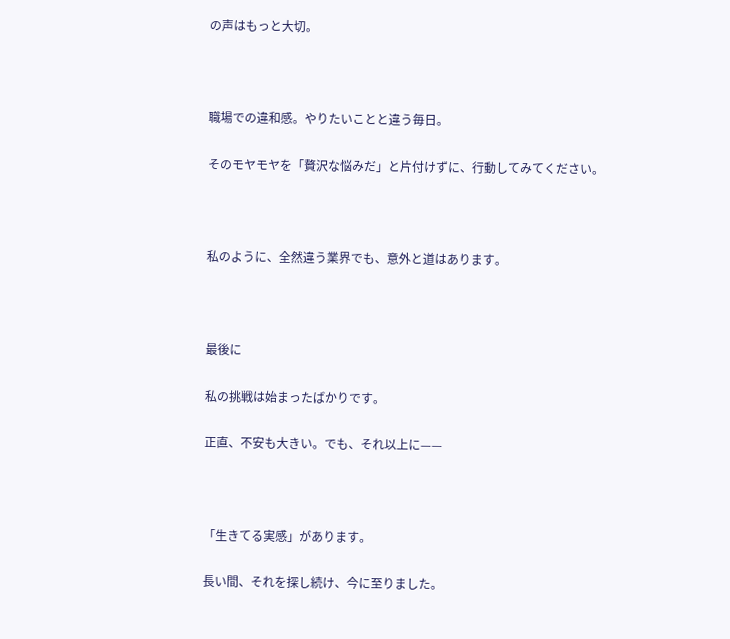の声はもっと大切。



職場での違和感。やりたいことと違う毎日。

そのモヤモヤを「贅沢な悩みだ」と片付けずに、行動してみてください。



私のように、全然違う業界でも、意外と道はあります。



最後に

私の挑戦は始まったばかりです。

正直、不安も大きい。でも、それ以上に——



「生きてる実感」があります。

長い間、それを探し続け、今に至りました。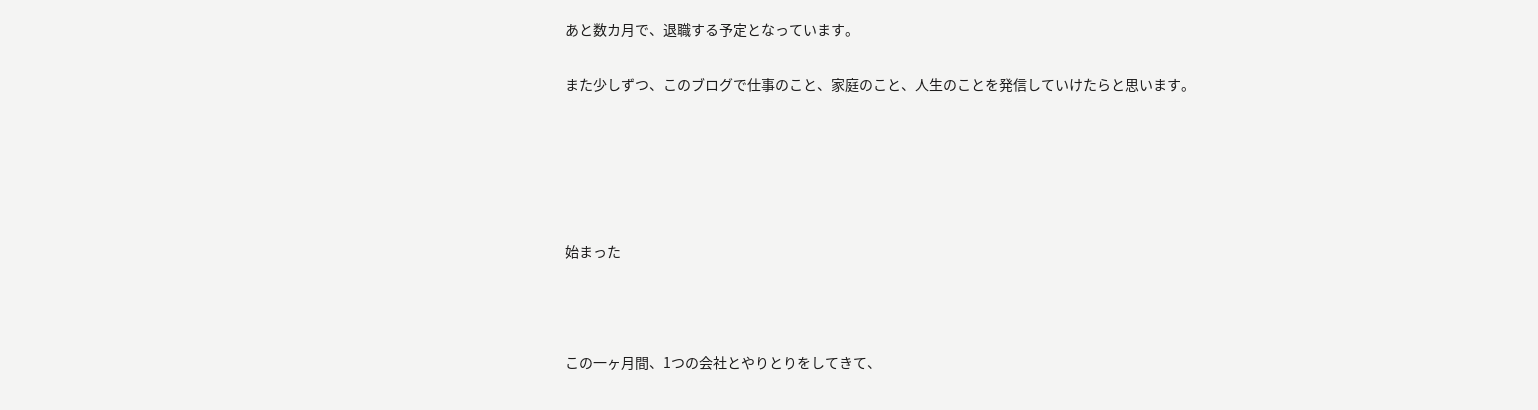あと数カ月で、退職する予定となっています。

また少しずつ、このブログで仕事のこと、家庭のこと、人生のことを発信していけたらと思います。





始まった



この一ヶ月間、1つの会社とやりとりをしてきて、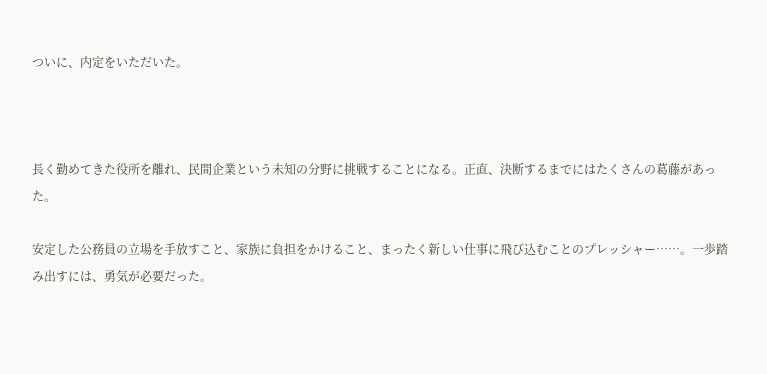ついに、内定をいただいた。



長く勤めてきた役所を離れ、民間企業という未知の分野に挑戦することになる。正直、決断するまでにはたくさんの葛藤があった。

安定した公務員の立場を手放すこと、家族に負担をかけること、まったく新しい仕事に飛び込むことのプレッシャー……。一歩踏み出すには、勇気が必要だった。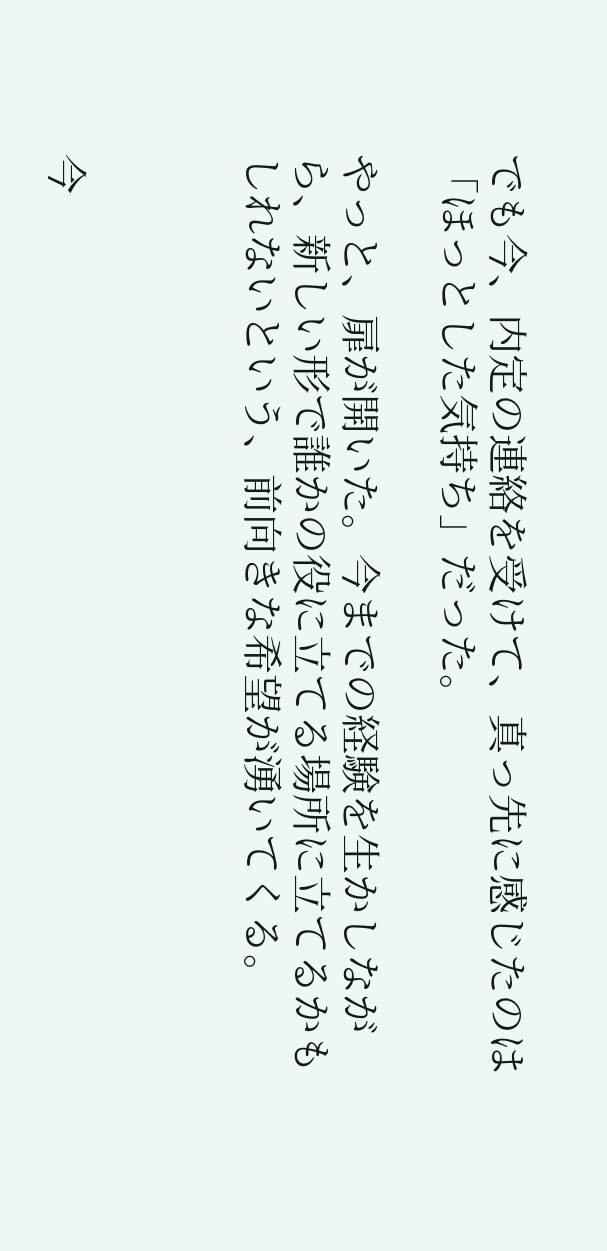でも今、内定の連絡を受けて、真っ先に感じたのは「ほっとした気持ち」だった。

やっと、扉が開いた。今までの経験を生かしながら、新しい形で誰かの役に立てる場所に立てるかもしれないという、前向きな希望が湧いてくる。



今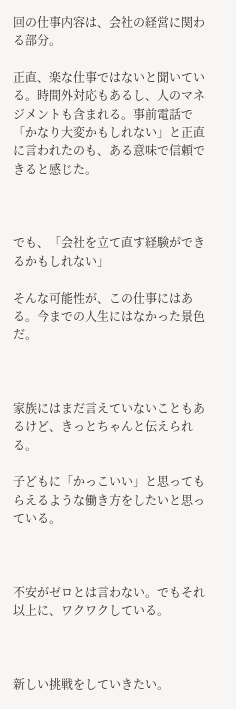回の仕事内容は、会社の経営に関わる部分。

正直、楽な仕事ではないと聞いている。時間外対応もあるし、人のマネジメントも含まれる。事前電話で「かなり大変かもしれない」と正直に言われたのも、ある意味で信頼できると感じた。



でも、「会社を立て直す経験ができるかもしれない」

そんな可能性が、この仕事にはある。今までの人生にはなかった景色だ。



家族にはまだ言えていないこともあるけど、きっとちゃんと伝えられる。

子どもに「かっこいい」と思ってもらえるような働き方をしたいと思っている。



不安がゼロとは言わない。でもそれ以上に、ワクワクしている。



新しい挑戦をしていきたい。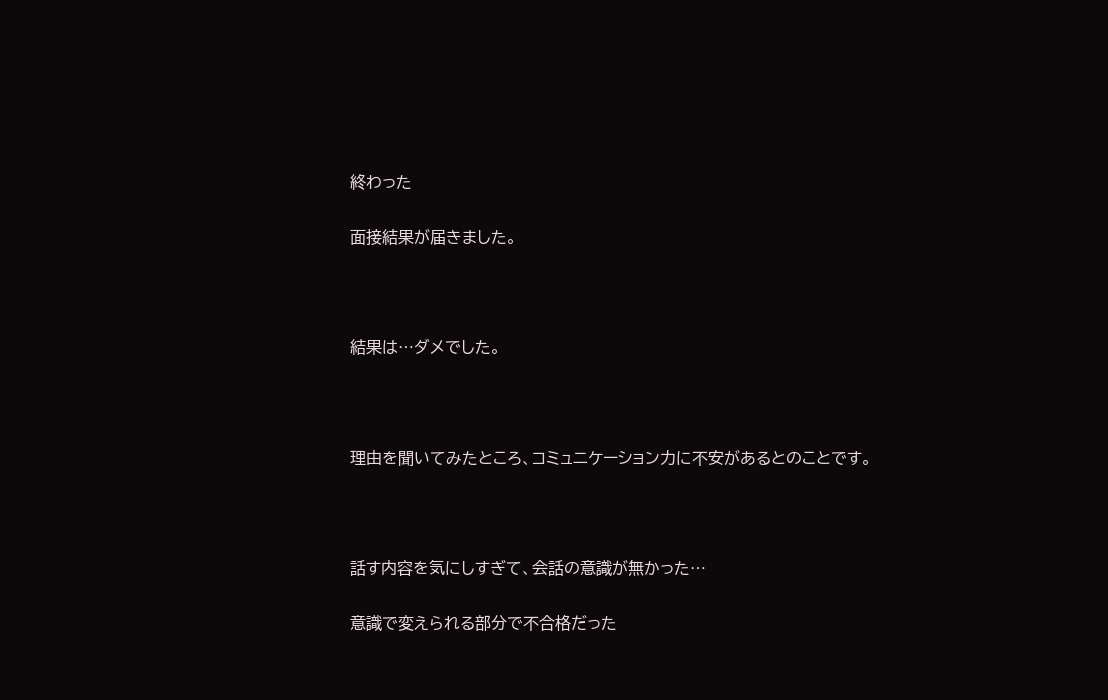終わった

面接結果が届きました。



結果は⋯ダメでした。



理由を聞いてみたところ、コミュニケーション力に不安があるとのことです。



話す内容を気にしすぎて、会話の意識が無かった⋯

意識で変えられる部分で不合格だった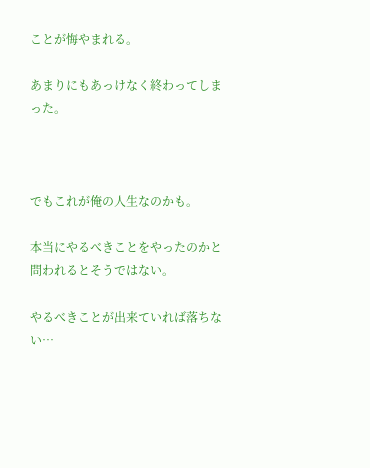ことが悔やまれる。

あまりにもあっけなく終わってしまった。



でもこれが俺の人生なのかも。

本当にやるべきことをやったのかと問われるとそうではない。

やるべきことが出来ていれば落ちない⋯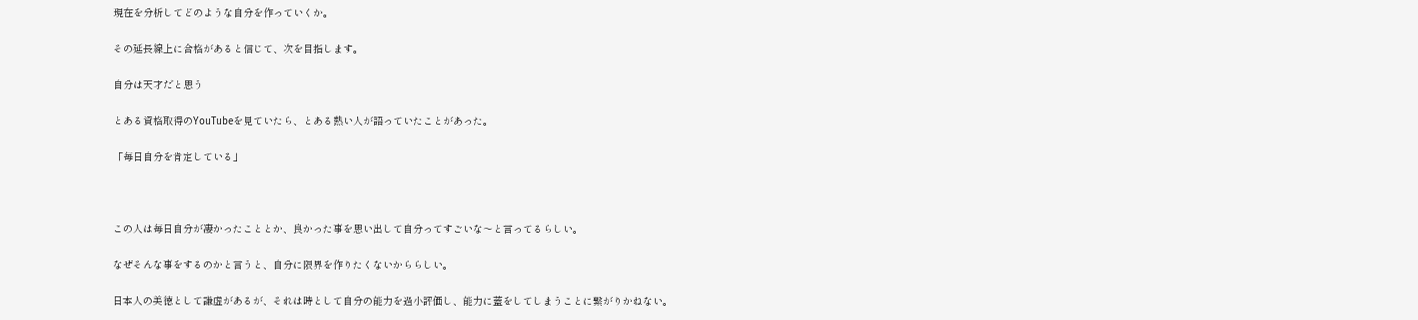現在を分析してどのような自分を作っていくか。

その延長線上に合格があると信じて、次を目指します。

自分は天才だと思う

とある資格取得のYouTubeを見ていたら、とある熱い人が語っていたことがあった。

「毎日自分を肯定している」



この人は毎日自分が凄かったこととか、良かった事を思い出して自分ってすごいな〜と言ってるらしい。

なぜそんな事をするのかと言うと、自分に限界を作りたくないかららしい。

日本人の美徳として謙虚があるが、それは時として自分の能力を過小評価し、能力に蓋をしてしまうことに繋がりかねない。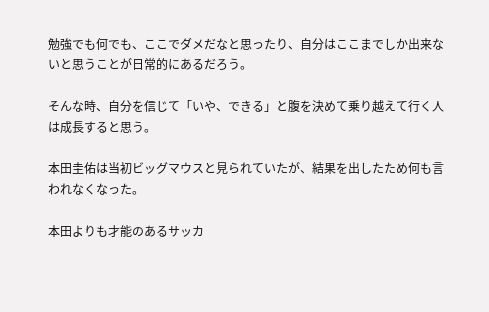勉強でも何でも、ここでダメだなと思ったり、自分はここまでしか出来ないと思うことが日常的にあるだろう。

そんな時、自分を信じて「いや、できる」と腹を決めて乗り越えて行く人は成長すると思う。

本田圭佑は当初ビッグマウスと見られていたが、結果を出したため何も言われなくなった。

本田よりも才能のあるサッカ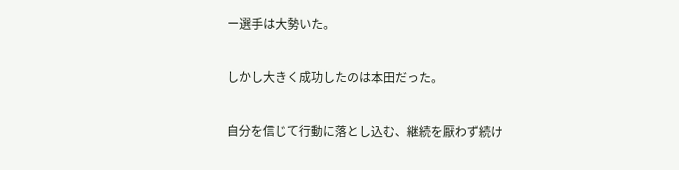ー選手は大勢いた。

しかし大きく成功したのは本田だった。

自分を信じて行動に落とし込む、継続を厭わず続け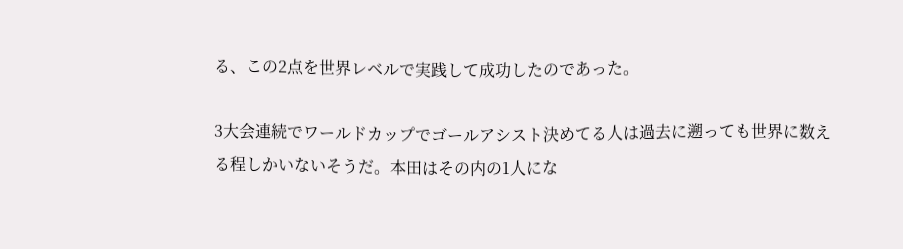る、この2点を世界レベルで実践して成功したのであった。

3大会連続でワールドカップでゴールアシスト決めてる人は過去に遡っても世界に数える程しかいないそうだ。本田はその内の1人にな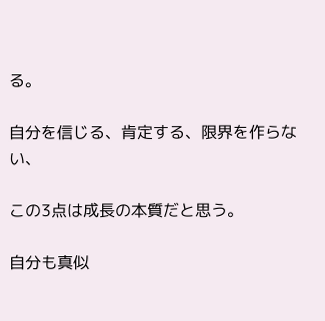る。

自分を信じる、肯定する、限界を作らない、

この3点は成長の本質だと思う。

自分も真似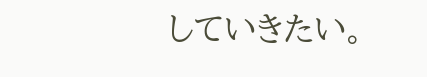していきたい。